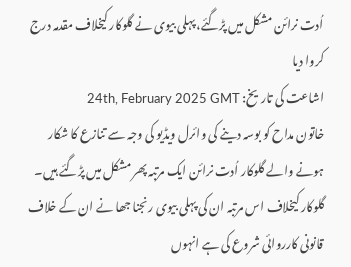اُدت نرائن مشکل میں پڑگئے، پہلی بیوی نے گلوکار کیخلاف مقدمہ درج کروا دیا
اشاعت کی تاریخ: 24th, February 2025 GMT
خاتون مداح کو بوسہ دینے کی وائرل ویڈیو کی وجہ سے تنازع کا شکار ہونے والے گلوکار اُدت نرائن ایک مرتبہ پھر مشکل میں پڑگئے ہیں۔
گلوکار کیخلاف اس مرتبہ ان کی پہلی بیوی رنجنا جھا نے ان کے خلاف قانونی کارروائی شروع کی ہے انہوں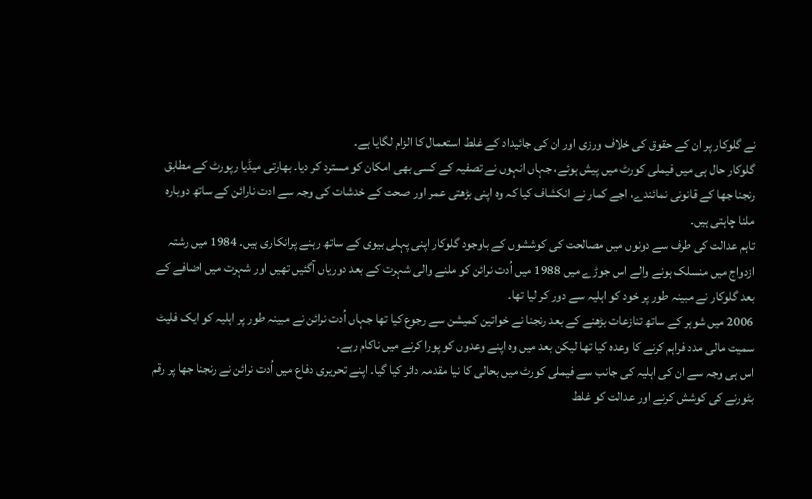نے گلوکار پر ان کے حقوق کی خلاف ورزی اور ان کی جائیداد کے غلط استعمال کا الزام لگایا ہے۔
گلوکار حال ہی میں فیملی کورٹ میں پیش ہوئے، جہاں انہوں نے تصفیہ کے کسی بھی امکان کو مسترد کر دیا۔ بھارتی میڈیا رپورٹ کے مطابق رنجنا جھا کے قانونی نمائندے، اجے کمار نے انکشاف کیا کہ وہ اپنی بڑھتی عمر اور صحت کے خدشات کی وجہ سے ادت نارائن کے ساتھ دوبارہ ملنا چاہتی ہیں۔
تاہم عدالت کی طرف سے دونوں میں مصالحت کی کوششوں کے باوجود گلوکار اپنی پہلی بیوی کے ساتھ رہنے پرانکاری ہیں۔ 1984 میں رشتہ ازدواج میں منسلک ہونے والے اس جوڑے میں 1988 میں اُدت نرائن کو ملنے والی شہرت کے بعد دوریاں آگئیں تھیں اور شہرت میں اضافے کے بعد گلوکار نے مبینہ طور پر خود کو اہلیہ سے دور کر لیا تھا۔
2006 میں شوہر کے ساتھ تنازعات بڑھنے کے بعد رنجنا نے خواتین کمیشن سے رجوع کیا تھا جہاں اُدت نرائن نے مبینہ طور پر اہلیہ کو ایک فلیٹ سمیت مالی مدد فراہم کرنے کا وعدہ کیا تھا لیکن بعد میں وہ اپنے وعدوں کو پورا کرنے میں ناکام رہے۔
اس ہی وجہ سے ان کی اہلیہ کی جانب سے فیملی کورٹ میں بحالی کا نیا مقدمہ دائر کیا گیا۔ اپنے تحریری دفاع میں اُدت نرائن نے رنجنا جھا پر رقم بٹورنے کی کوشش کرنے اور عدالت کو غلط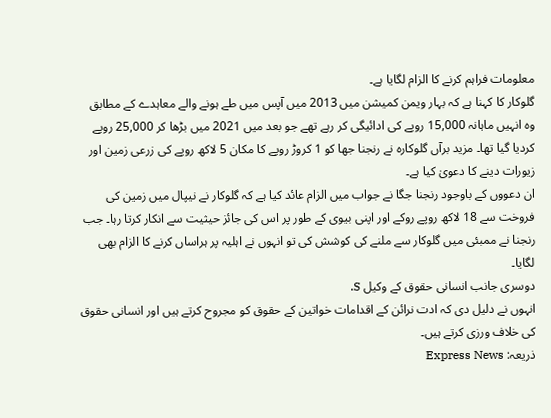معلومات فراہم کرنے کا الزام لگایا ہے۔
گلوکار کا کہنا ہے کہ بہار ویمن کمیشن میں 2013 میں آپس میں طے ہونے والے معاہدے کے مطابق وہ انہیں ماہانہ 15,000 روپے کی ادائیگی کر رہے تھے جو بعد میں 2021 میں بڑھا کر 25,000 روپے کردیا گیا تھا۔ مزید برآں گلوکارہ نے رنجنا جھا کو 1 کروڑ روپے کا مکان 5 لاکھ روپے کی زرعی زمین اور زیورات دینے کا دعویٰ کیا ہے۔
ان دعووں کے باوجود رنجنا جگا نے جواب میں الزام عائد کیا ہے کہ گلوکار نے نیپال میں زمین کی فروخت سے 18 لاکھ روپے روکے اور اپنی بیوی کے طور پر اس کی جائز حیثیت سے انکار کرتا رہا۔ جب رنجنا نے ممبئی میں گلوکار سے ملنے کی کوشش کی تو انہوں نے اہلیہ پر ہراساں کرنے کا الزام بھی لگایا۔
دوسری جانب انسانی حقوق کے وکیل S.
انہوں نے دلیل دی کہ ادت نرائن کے اقدامات خواتین کے حقوق کو مجروح کرتے ہیں اور انسانی حقوق کی خلاف ورزی کرتے ہیں۔
ذریعہ: Express News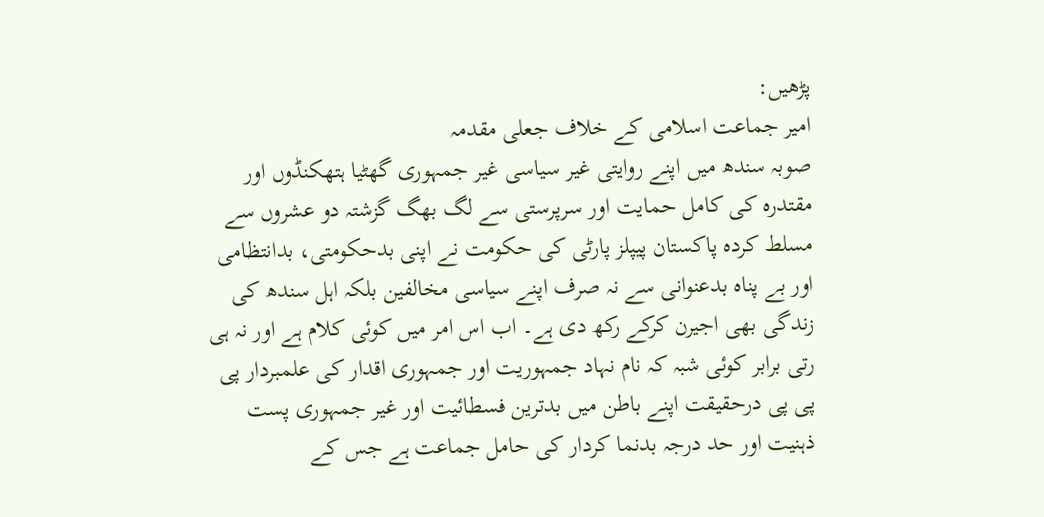پڑھیں:
امیر جماعت اسلامی کے خلاف جعلی مقدمہ
صوبہ سندھ میں اپنے روایتی غیر سیاسی غیر جمہوری گھٹیا ہتھکنڈوں اور مقتدرہ کی کامل حمایت اور سرپرستی سے لگ بھگ گزشتہ دو عشروں سے مسلط کردہ پاکستان پیپلز پارٹی کی حکومت نے اپنی بدحکومتی، بدانتظامی اور بے پناہ بدعنوانی سے نہ صرف اپنے سیاسی مخالفین بلکہ اہل سندھ کی زندگی بھی اجیرن کرکے رکھ دی ہے۔ اب اس امر میں کوئی کلام ہے اور نہ ہی رتی برابر کوئی شبہ کہ نام نہاد جمہوریت اور جمہوری اقدار کی علمبردار پی پی پی درحقیقت اپنے باطن میں بدترین فسطائیت اور غیر جمہوری پست ذہنیت اور حد درجہ بدنما کردار کی حامل جماعت ہے جس کے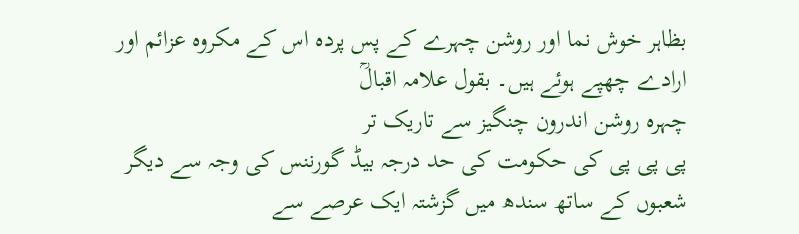بظاہر خوش نما اور روشن چہرے کے پس پردہ اس کے مکروہ عزائم اور ارادے چھپے ہوئے ہیں۔ بقول علامہ اقبالؒ
چہرہ روشن اندرون چنگیز سے تاریک تر
پی پی پی کی حکومت کی حد درجہ بیڈ گورننس کی وجہ سے دیگر شعبوں کے ساتھ سندھ میں گزشتہ ایک عرصے سے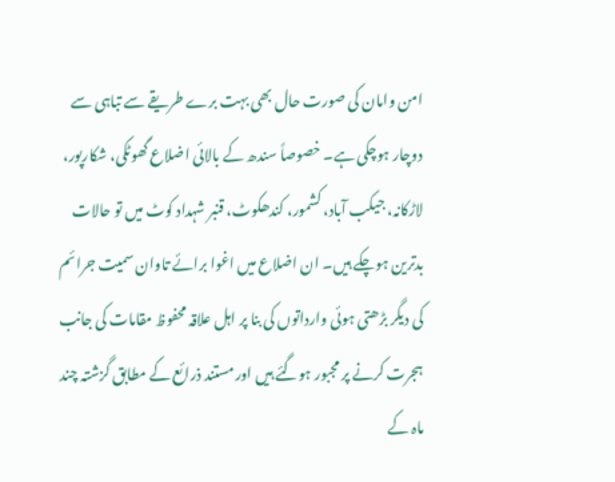امن وامان کی صورت حال بھی بہت برے طریقے سے تباہی سے دوچار ہوچکی ہے۔ خصوصاً سندھ کے بالائی اضلاع گھوٹکی، شکارپور، لاڑکانہ، جیکب آباد، کشمور، کندھکوٹ، قنبر شہداد کوٹ میں تو حالات بدترین ہوچکے ہیں۔ ان اضلاع میں اغوا برائے تاوان سمیت جرائم کی دیگر بڑھتی ہوئی وارداتوں کی بنا پر اہل علاقہ محفوظ مقامات کی جانب ہجرت کرنے پر مجبور ہوگئے ہیں اور مستند ذرائع کے مطابق گزشتہ چند ماہ کے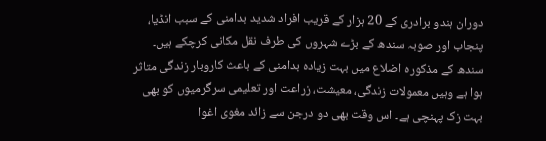دوران ہندو برادری کے 20 ہزار کے قریب افراد شدید بدامنی کے سبب انڈیا، پنجاب اور صوبہ سندھ کے بڑے شہروں کی طرف نقل مکانی کرچکے ہیں۔ سندھ کے مذکورہ اضلاع میں بہت زیادہ بدامنی کے باعث کاروبار زندگی متاثر ہوا ہے وہیں معمولات زندگی، معیشت، زراعت اور تعلیمی سرگرمیوں کو بھی بہت زک پہنچی ہے۔ اس وقت بھی دو درجن سے زائد مغوی اغوا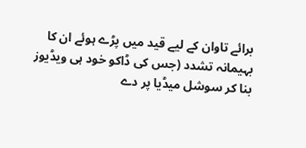برائے تاوان کے لیے قید میں پڑے ہوئے ان کا بہیمانہ تشدد (جس کی ڈاکو خود ہی ویڈیوز بنا کر سوشل میڈیا پر دے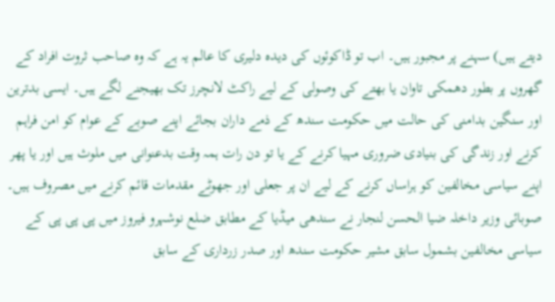دیتے ہیں) سہنے پر مجبور ہیں۔ اب تو ڈاکوئوں کی دیدہ دلیری کا عالم یہ ہے کہ وہ صاحب ثروت افراد کے گھروں پر بطور دھمکی تاوان یا بھتے کی وصولی کے لیے راکٹ لانچرز تک بھیجنے لگے ہیں۔ ایسی بدترین اور سنگین بدامنی کی حالت میں حکومت سندھ کے ذمے داران بجائے اپنے صوبے کے عوام کو امن فراہم کرنے اور زندگی کی بنیادی ضروری مہیا کرنے کے یا تو دن رات ہمہ وقت بدعنوانی میں ملوث ہیں اور یا پھر اپنے سیاسی مخالفین کو ہراساں کرنے کے لیے ان پر جعلی اور جھوٹے مقدمات قائم کرنے میں مصروف ہیں۔ صوبائی وزیر داخلہ ضیا الحسن لنجار نے سندھی میڈیا کے مطابق ضلع نوشہرو فیروز میں پی پی پی کے سیاسی مخالفین بشمول سابق مشیر حکومت سندھ اور صدر زرداری کے سابق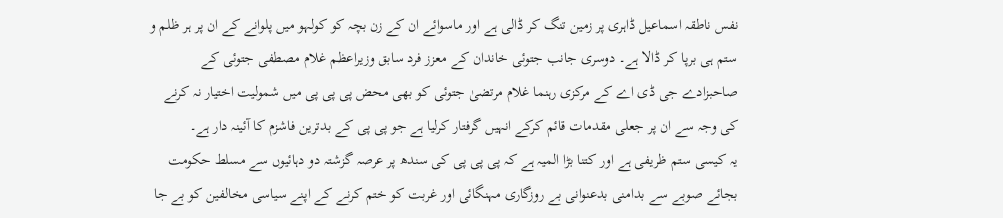نفس ناطقہ اسماعیل ڈاہری پر زمین تنگ کر ڈالی ہے اور ماسوائے ان کے زن بچہ کو کولہو میں پلوانے کے ان پر ہر ظلم و ستم ہی برپا کر ڈالا ہے۔ دوسری جانب جتوئی خاندان کے معزز فرد سابق وزیراعظم غلام مصطفی جتوئی کے صاحبزادے جی ڈی اے کے مرکزی رہنما غلام مرتضیٰ جتوئی کو بھی محض پی پی پی میں شمولیت اختیار نہ کرنے کی وجہ سے ان پر جعلی مقدمات قائم کرکے انہیں گرفتار کرلیا ہے جو پی پی کے بدترین فاشزم کا آئینہ دار ہے۔
یہ کیسی ستم ظریفی ہے اور کتنا بڑا المیہ ہے کہ پی پی پی کی سندھ پر عرصہ گزشتہ دو دہائیوں سے مسلط حکومت بجائے صوبے سے بدامنی بدعنوانی بے روزگاری مہنگائی اور غربت کو ختم کرنے کے اپنے سیاسی مخالفین کو بے جا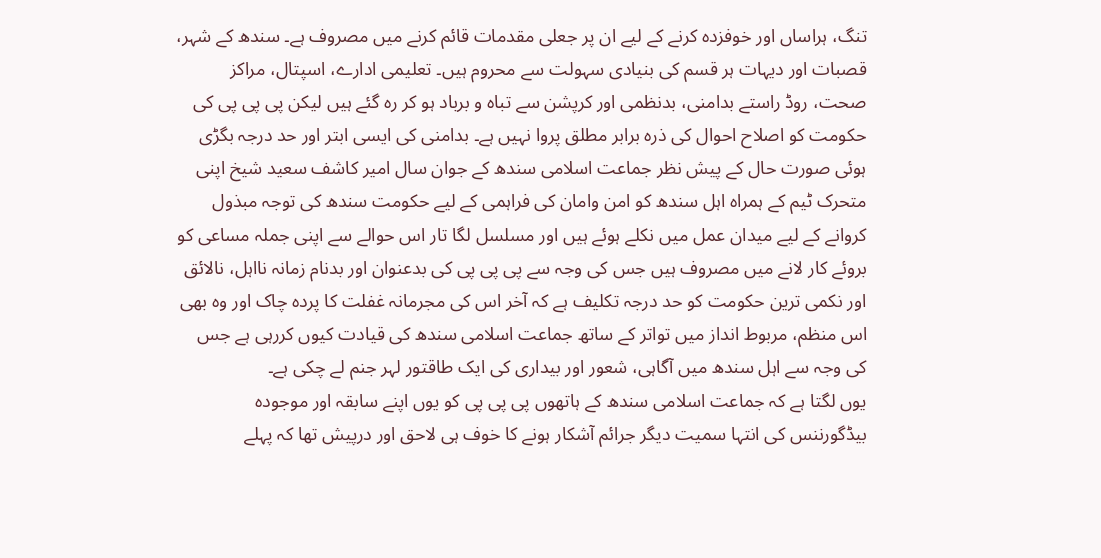تنگ، ہراساں اور خوفزدہ کرنے کے لیے ان پر جعلی مقدمات قائم کرنے میں مصروف ہے۔ سندھ کے شہر، قصبات اور دیہات ہر قسم کی بنیادی سہولت سے محروم ہیں۔ تعلیمی ادارے، اسپتال، مراکز صحت، روڈ راستے بدامنی، بدنظمی اور کرپشن سے تباہ و برباد ہو کر رہ گئے ہیں لیکن پی پی پی کی حکومت کو اصلاح احوال کی ذرہ برابر مطلق پروا نہیں ہے۔ بدامنی کی ایسی ابتر اور حد درجہ بگڑی ہوئی صورت حال کے پیش نظر جماعت اسلامی سندھ کے جوان سال امیر کاشف سعید شیخ اپنی متحرک ٹیم کے ہمراہ اہل سندھ کو امن وامان کی فراہمی کے لیے حکومت سندھ کی توجہ مبذول کروانے کے لیے میدان عمل میں نکلے ہوئے ہیں اور مسلسل لگا تار اس حوالے سے اپنی جملہ مساعی کو بروئے کار لانے میں مصروف ہیں جس کی وجہ سے پی پی پی کی بدعنوان اور بدنام زمانہ نااہل، نالائق اور نکمی ترین حکومت کو حد درجہ تکلیف ہے کہ آخر اس کی مجرمانہ غفلت کا پردہ چاک اور وہ بھی اس منظم، مربوط انداز میں تواتر کے ساتھ جماعت اسلامی سندھ کی قیادت کیوں کررہی ہے جس کی وجہ سے اہل سندھ میں آگاہی، شعور اور بیداری کی ایک طاقتور لہر جنم لے چکی ہے۔
یوں لگتا ہے کہ جماعت اسلامی سندھ کے ہاتھوں پی پی پی کو یوں اپنے سابقہ اور موجودہ بیڈگورننس کی انتہا سمیت دیگر جرائم آشکار ہونے کا خوف ہی لاحق اور درپیش تھا کہ پہلے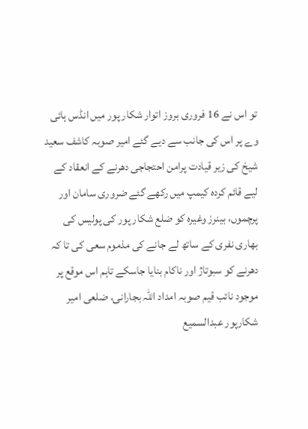تو اس نے 16 فروری بروز اتوار شکار پور میں انڈس ہائی وے پر اس کی جانب سے دیے گئے امیر صوبہ کاشف سعید شیخ کی زیر قیادت پرامن احتجاجی دھرنے کے انعقاد کے لیے قائم کردہ کیمپ میں رکھے گئے ضروری سامان اور پرچموں، بینرز وغیرہ کو ضلع شکار پور کی پولیس کی بھاری نفری کے ساتھ لے جانے کی مذموم سعی کی تا کہ دھرنے کو سبوتاژ اور ناکام بنایا جاسکے تاہم اس موقع پر موجود نائب قیم صوبہ امداد اللہ بجارانی، ضلعی امیر شکارپور عبدالسمیع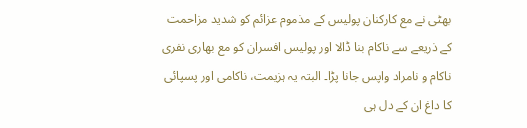بھٹی نے مع کارکنان پولیس کے مذموم عزائم کو شدید مزاحمت کے ذریعے سے ناکام بنا ڈالا اور پولیس افسران کو مع بھاری نفری ناکام و نامراد واپس جانا پڑا۔ البتہ یہ ہزیمت، ناکامی اور پسپائی کا داغ ان کے دل ہی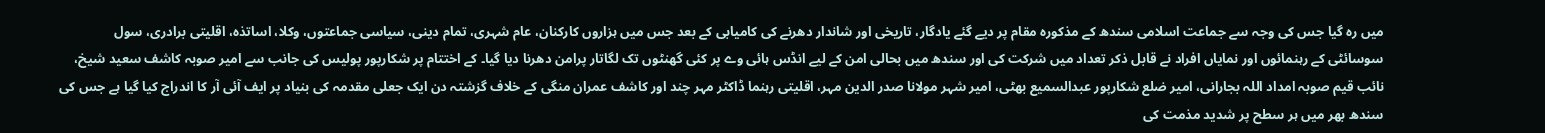میں رہ گیا جس کی وجہ سے جماعت اسلامی سندھ کے مذکورہ مقام پر دیے گئے یادگار، تاریخی اور شاندار دھرنے کی کامیابی کے بعد جس میں ہزاروں کارکنان، عام شہری، تمام دینی، سیاسی جماعتوں، وکلا، اساتذہ، اقلیتی برادری، سول سوسائٹی کے رہنمائوں اور نمایاں افراد نے قابل ذکر تعداد میں شرکت کی اور سندھ میں بحالی امن کے لیے انڈس ہائی وے پر کئی گھنٹوں تک لگاتار پرامن دھرنا دیا گیا۔ کے اختتام پر شکارپور پولیس کی جانب سے امیر صوبہ کاشف سعید شیخ، نائب قیم صوبہ امداد اللہ بجارانی، امیر ضلع شکارپور عبدالسمیع بھٹی، امیر شہر مولانا صدر الدین مہر، اقلیتی رہنما ڈاکٹر مہر چند اور کاشف عمران منگی کے خلاف گزشتہ دن ایک جعلی مقدمہ کی بنیاد پر ایف آئی آر کا اندراج کیا گیا ہے جس کی سندھ بھر میں ہر سطح پر شدید مذمت کی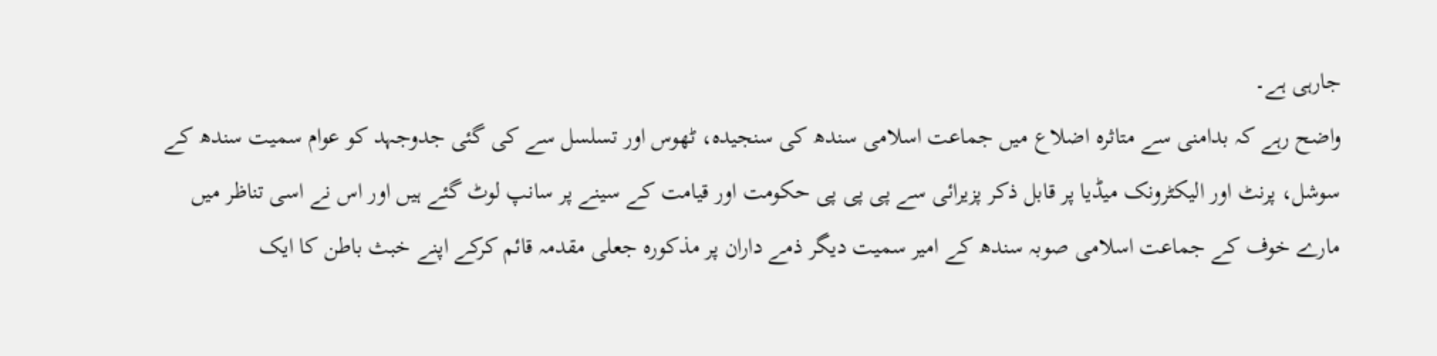جارہی ہے۔
واضح رہے کہ بدامنی سے متاثرہ اضلاع میں جماعت اسلامی سندھ کی سنجیدہ، ٹھوس اور تسلسل سے کی گئی جدوجہد کو عوام سمیت سندھ کے سوشل، پرنٹ اور الیکٹرونک میڈیا پر قابل ذکر پزیرائی سے پی پی پی حکومت اور قیامت کے سینے پر سانپ لوٹ گئے ہیں اور اس نے اسی تناظر میں مارے خوف کے جماعت اسلامی صوبہ سندھ کے امیر سمیت دیگر ذمے داران پر مذکورہ جعلی مقدمہ قائم کرکے اپنے خبث باطن کا ایک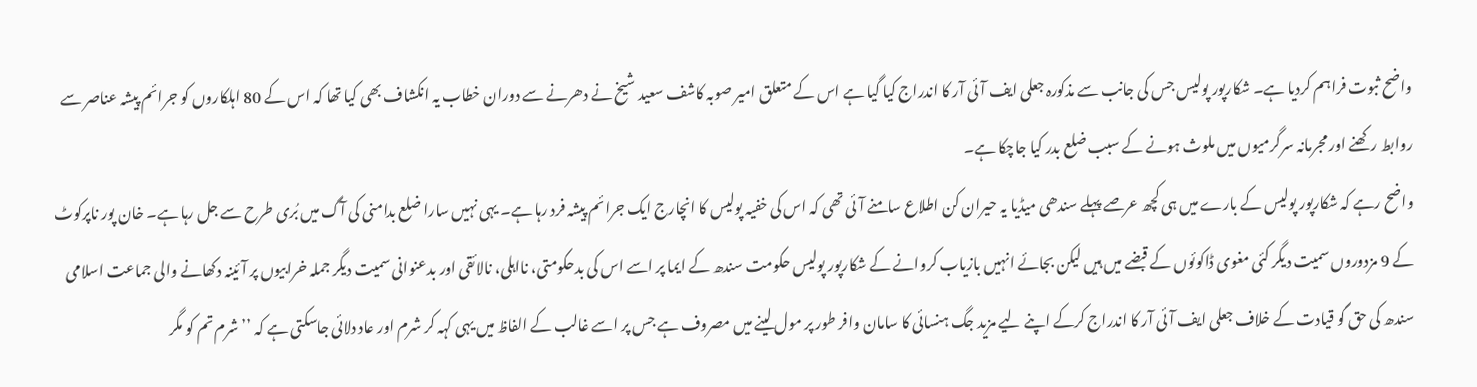واضح ثبوت فراہم کردیا ہے۔ شکارپور پولیس جس کی جانب سے مذکورہ جعلی ایف آئی آر کا اندراج کیا گیا ہے اس کے متعلق امیر صوبہ کاشف سعید شیخ نے دھرنے سے دوران خطاب یہ انکشاف بھی کیا تھا کہ اس کے 80 اہلکاروں کو جرائم پیشہ عناصر سے روابط رکھنے اور مجرمانہ سرگرمیوں میں ملوث ہونے کے سبب ضلع بدر کیا جاچکا ہے۔
واضح رہے کہ شکارپور پولیس کے بارے میں ہی کچھ عرصے پہلے سندھی میڈیا یہ حیران کن اطلاع سامنے آئی تھی کہ اس کی خفیہ پولیس کا انچارج ایک جرائم پیشہ فرد رہا ہے۔ یہی نہیں سارا ضلع بدامنی کی آگ میں بُری طرح سے جل رہا ہے۔ خان پور ناپرکوٹ کے 9 مزدوروں سمیت دیگر کئی مغوی ڈاکوئوں کے قبضے میں ہیں لیکن بجائے انہیں بازیاب کروانے کے شکارپور پولیس حکومت سندھ کے ایما پر اسے اس کی بدحکومتی، نااہلی، نالائقی اور بدعنوانی سمیت دیگر جملہ خرابیوں پر آئینہ دکھانے والی جماعت اسلامی سندھ کی حق گو قیادت کے خلاف جعلی ایف آئی آر کا اندراج کرکے اپنے لیے مزید جگ ہنسائی کا سامان وافر طور پر مول لینے میں مصروف ہے جس پر اسے غالب کے الفاظ میں یہی کہہ کر شرم اور عاد دلائی جاسکتی ہے کہ ’’شرم تم کو مگر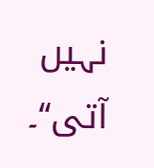نہیں آتی‘‘۔